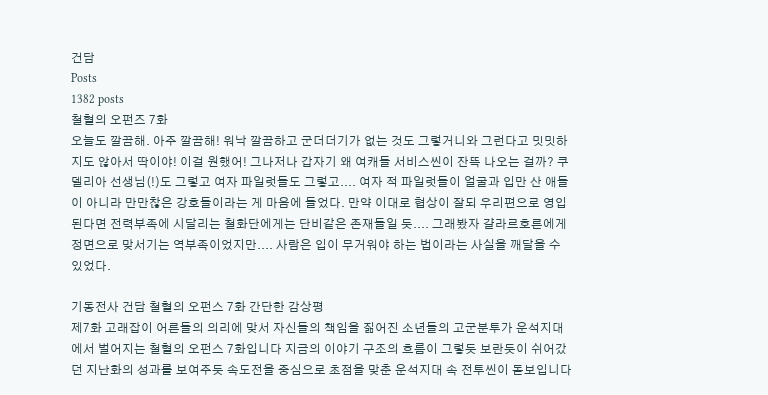건담
Posts
1382 posts
철혈의 오펀즈 7화
오늘도 깔끔해. 아주 깔끔해! 워낙 깔끔하고 군더더기가 없는 것도 그렇거니와 그런다고 밋밋하지도 않아서 딱이야! 이걸 원했어! 그나저나 갑자기 왜 여캐들 서비스씬이 잔뜩 나오는 걸까? 쿠델리아 선생님(!)도 그렇고 여자 파일럿들도 그렇고.... 여자 적 파일럿들이 얼굴과 입만 산 애들이 아니라 만만찮은 강호들이라는 게 마음에 들었다. 만약 이대로 협상이 잘되 우리편으로 영입된다면 전력부족에 시달리는 철화단에게는 단비같은 존재들일 듯.... 그래봤자 걀라르호른에게 정면으로 맞서기는 역부족이었지만.... 사람은 입이 무거워야 하는 법이라는 사실을 깨달을 수 있었다.

기동전사 건담 철혈의 오펀스 7화 간단한 감상평
제7화 고래잡이 어른들의 의리에 맞서 자신들의 책임을 짊어진 소년들의 고군분투가 운석지대에서 벌어지는 철혈의 오펀스 7화입니다 지금의 이야기 구조의 흐름이 그렇듯 보란듯이 쉬어갔던 지난화의 성과를 보여주듯 속도전을 중심으로 초점을 맞춘 운석지대 속 전투씬이 돋보입니다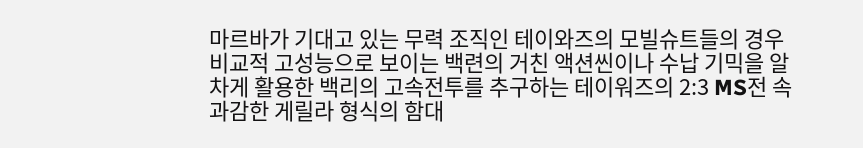마르바가 기대고 있는 무력 조직인 테이와즈의 모빌슈트들의 경우 비교적 고성능으로 보이는 백련의 거친 액션씬이나 수납 기믹을 알차게 활용한 백리의 고속전투를 추구하는 테이워즈의 2:3 MS전 속 과감한 게릴라 형식의 함대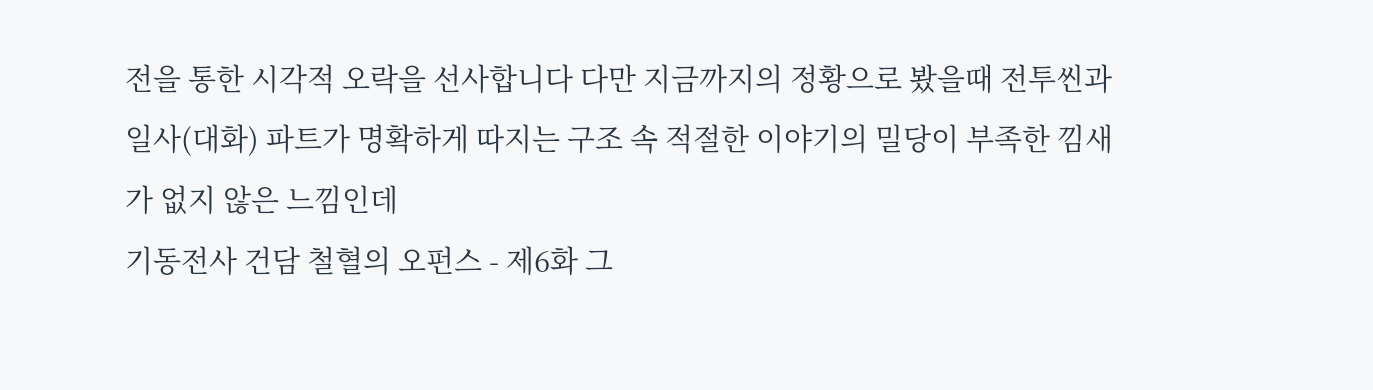전을 통한 시각적 오락을 선사합니다 다만 지금까지의 정황으로 봤을때 전투씬과 일사(대화) 파트가 명확하게 따지는 구조 속 적절한 이야기의 밀당이 부족한 낌새가 없지 않은 느낌인데
기동전사 건담 철혈의 오펀스 - 제6화 그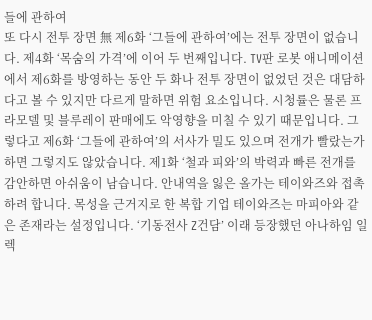들에 관하여
또 다시 전투 장면 無 제6화 ‘그들에 관하여’에는 전투 장면이 없습니다. 제4화 ‘목숨의 가격’에 이어 두 번째입니다. TV판 로봇 애니메이션에서 제6화를 방영하는 동안 두 화나 전투 장면이 없었던 것은 대담하다고 볼 수 있지만 다르게 말하면 위험 요소입니다. 시청률은 물론 프라모델 및 블루레이 판매에도 악영향을 미칠 수 있기 때문입니다. 그렇다고 제6화 ‘그들에 관하여’의 서사가 밀도 있으며 전개가 빨랐는가 하면 그렇지도 않았습니다. 제1화 ‘철과 피와’의 박력과 빠른 전개를 감안하면 아쉬움이 남습니다. 안내역을 잃은 올가는 테이와즈와 접촉하려 합니다. 목성을 근거지로 한 복합 기업 테이와즈는 마피아와 같은 존재라는 설정입니다. ‘기동전사 Z건담’ 이래 등장했던 아나하임 일렉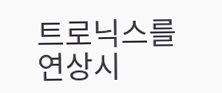트로닉스를 연상시